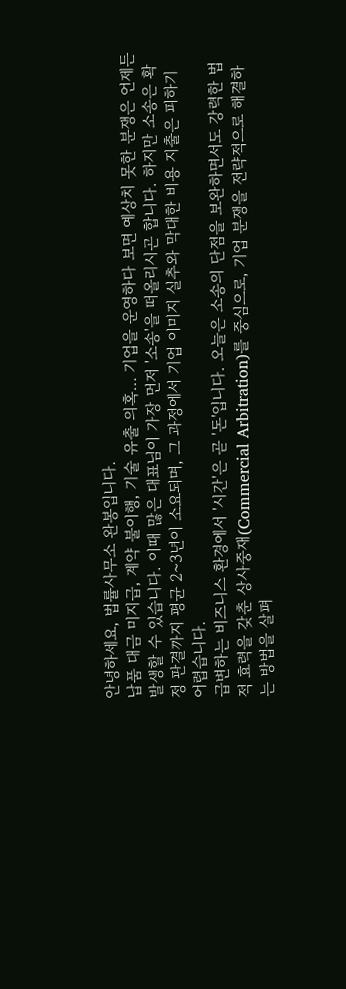안녕하세요, 법률사무소 완봉입니다.
납품 대금 미지급, 계약 불이행, 기술 유출 의혹… 기업을 운영하다 보면 예상치 못한 분쟁은 언제든 발생할 수 있습니다. 이때 많은 대표님이 가장 먼저 '소송'을 떠올리시곤 합니다. 하지만 소송은 확정 판결까지 평균 2~3년이 소요되며, 그 과정에서 기업 이미지 실추와 막대한 비용 지출은 피하기 어렵습니다.
급변하는 비즈니스 환경에서 '시간'은 곧 '돈'입니다. 오늘은 소송의 단점을 보완하면서도 강력한 법적 효력을 갖춘 상사중재(Commercial Arbitration)를 중심으로, 기업 분쟁을 전략적으로 해결하는 방법을 살펴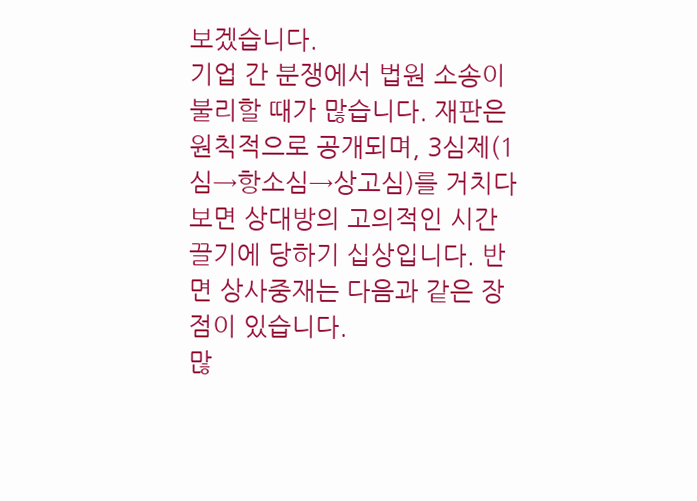보겠습니다.
기업 간 분쟁에서 법원 소송이 불리할 때가 많습니다. 재판은 원칙적으로 공개되며, 3심제(1심→항소심→상고심)를 거치다 보면 상대방의 고의적인 시간 끌기에 당하기 십상입니다. 반면 상사중재는 다음과 같은 장점이 있습니다.
많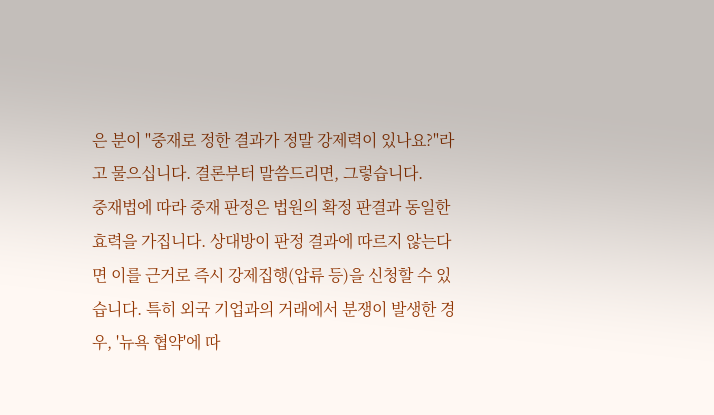은 분이 "중재로 정한 결과가 정말 강제력이 있나요?"라고 물으십니다. 결론부터 말씀드리면, 그렇습니다.
중재법에 따라 중재 판정은 법원의 확정 판결과 동일한 효력을 가집니다. 상대방이 판정 결과에 따르지 않는다면 이를 근거로 즉시 강제집행(압류 등)을 신청할 수 있습니다. 특히 외국 기업과의 거래에서 분쟁이 발생한 경우, '뉴욕 협약'에 따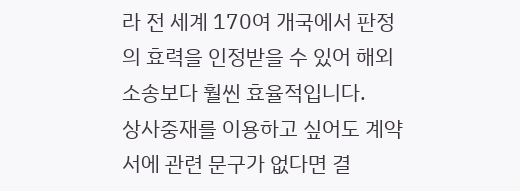라 전 세계 170여 개국에서 판정의 효력을 인정받을 수 있어 해외 소송보다 훨씬 효율적입니다.
상사중재를 이용하고 싶어도 계약서에 관련 문구가 없다면 결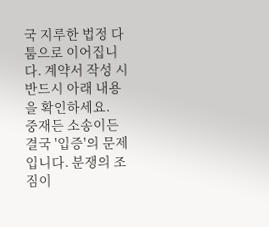국 지루한 법정 다툼으로 이어집니다. 계약서 작성 시 반드시 아래 내용을 확인하세요.
중재든 소송이든 결국 '입증'의 문제입니다. 분쟁의 조짐이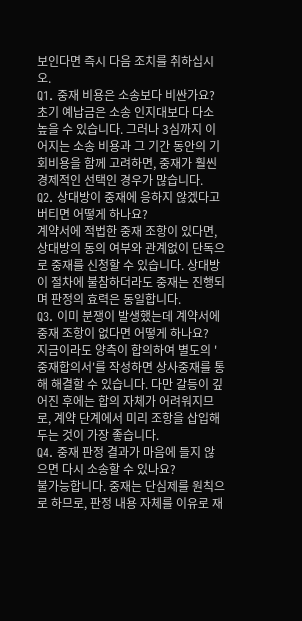보인다면 즉시 다음 조치를 취하십시오.
Q1. 중재 비용은 소송보다 비싼가요?
초기 예납금은 소송 인지대보다 다소 높을 수 있습니다. 그러나 3심까지 이어지는 소송 비용과 그 기간 동안의 기회비용을 함께 고려하면, 중재가 훨씬 경제적인 선택인 경우가 많습니다.
Q2. 상대방이 중재에 응하지 않겠다고 버티면 어떻게 하나요?
계약서에 적법한 중재 조항이 있다면, 상대방의 동의 여부와 관계없이 단독으로 중재를 신청할 수 있습니다. 상대방이 절차에 불참하더라도 중재는 진행되며 판정의 효력은 동일합니다.
Q3. 이미 분쟁이 발생했는데 계약서에 중재 조항이 없다면 어떻게 하나요?
지금이라도 양측이 합의하여 별도의 '중재합의서'를 작성하면 상사중재를 통해 해결할 수 있습니다. 다만 갈등이 깊어진 후에는 합의 자체가 어려워지므로, 계약 단계에서 미리 조항을 삽입해두는 것이 가장 좋습니다.
Q4. 중재 판정 결과가 마음에 들지 않으면 다시 소송할 수 있나요?
불가능합니다. 중재는 단심제를 원칙으로 하므로, 판정 내용 자체를 이유로 재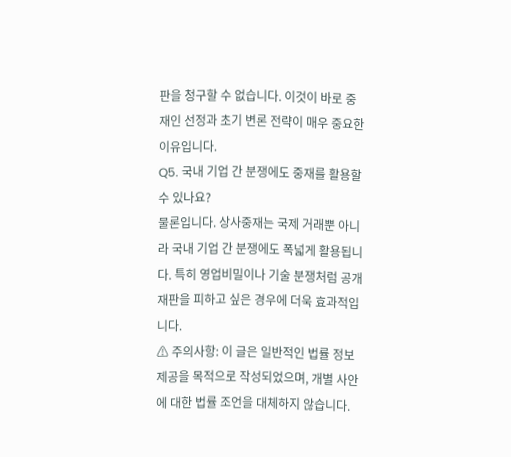판을 청구할 수 없습니다. 이것이 바로 중재인 선정과 초기 변론 전략이 매우 중요한 이유입니다.
Q5. 국내 기업 간 분쟁에도 중재를 활용할 수 있나요?
물론입니다. 상사중재는 국제 거래뿐 아니라 국내 기업 간 분쟁에도 폭넓게 활용됩니다. 특히 영업비밀이나 기술 분쟁처럼 공개 재판을 피하고 싶은 경우에 더욱 효과적입니다.
⚠ 주의사항: 이 글은 일반적인 법률 정보 제공을 목적으로 작성되었으며, 개별 사안에 대한 법률 조언을 대체하지 않습니다.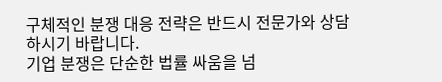구체적인 분쟁 대응 전략은 반드시 전문가와 상담하시기 바랍니다.
기업 분쟁은 단순한 법률 싸움을 넘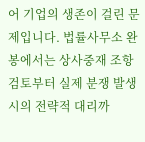어 기업의 생존이 걸린 문제입니다. 법률사무소 완봉에서는 상사중재 조항 검토부터 실제 분쟁 발생 시의 전략적 대리까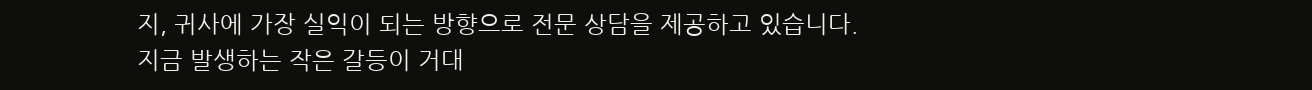지, 귀사에 가장 실익이 되는 방향으로 전문 상담을 제공하고 있습니다.
지금 발생하는 작은 갈등이 거대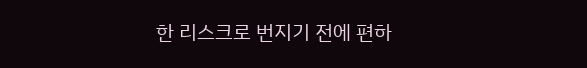한 리스크로 번지기 전에 편하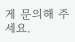게 문의해 주세요.